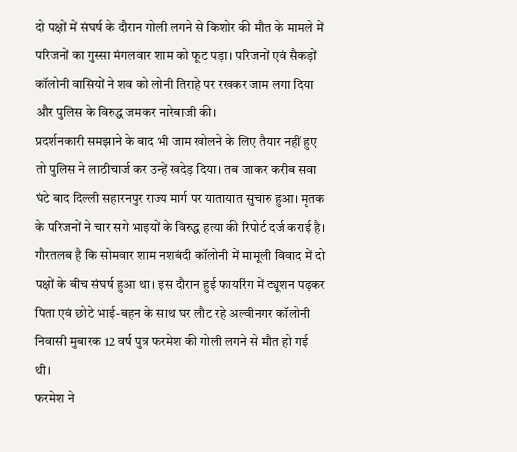दो पक्षों में संघर्ष के दौरान गोली लगने से किशोर की मौत के मामले में परिजनों का गुस्सा मंगलवार शाम को फूट पड़ा। परिजनों एवं सैकड़ों कॉलोनी वासियों ने शव को लोनी तिराहे पर रखकर जाम लगा दिया और पुलिस के विरुद्ध जमकर नारेबाजी की।
प्रदर्शनकारी समझाने के बाद भी जाम खोलने के लिए तैयार नहीं हुए तो पुलिस ने लाठीचार्ज कर उन्हें खदेड़ दिया। तब जाकर करीब सवा घंटे बाद दिल्ली सहारनपुर राज्य मार्ग पर यातायात सुचारु हुआ। मृतक के परिजनों ने चार सगे भाइयों के विरुद्ध हत्या की रिपोर्ट दर्ज कराई है।
गौरतलब है कि सोमवार शाम नशबंदी कॉलोनी में मामूली विवाद में दो पक्षों के बीच संघर्ष हुआ था। इस दौरान हुई फायरिंग में ट्यूशन पढ़कर पिता एवं छोटे भाई-बहन के साथ घर लौट रहे अल्वीनगर कॉलोनी निवासी मुबारक 12 वर्ष पुत्र फरमेश की गोली लगने से मौत हो गई थी।
फरमेश ने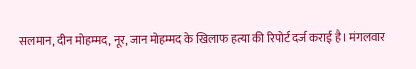सलमान, दीन मोहम्मद, नूर, जान मोहम्मद के खिलाफ हत्या की रिपोर्ट दर्ज कराई है। मंगलवार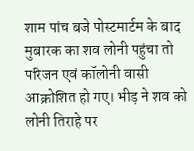शाम पांच बजे पोस्टमार्टम के बाद मुबारक का शव लोनी पहुंचा तो परिजन एवं कॉलोनी वासी आक्रोशित हो गए। भीड़ ने शव को लोनी तिराहे पर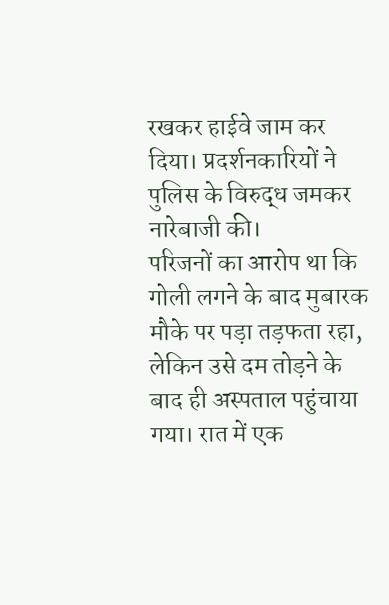रखकर हाईवे जाम कर दिया। प्रदर्शनकारियों ने पुलिस के विरुद्ध जमकर नारेबाजी की।
परिजनों का आरोप था कि गोली लगने के बाद मुबारक मौके पर पड़ा तड़फता रहा, लेकिन उसे दम तोड़ने के बाद ही अस्पताल पहुंचाया गया। रात में एक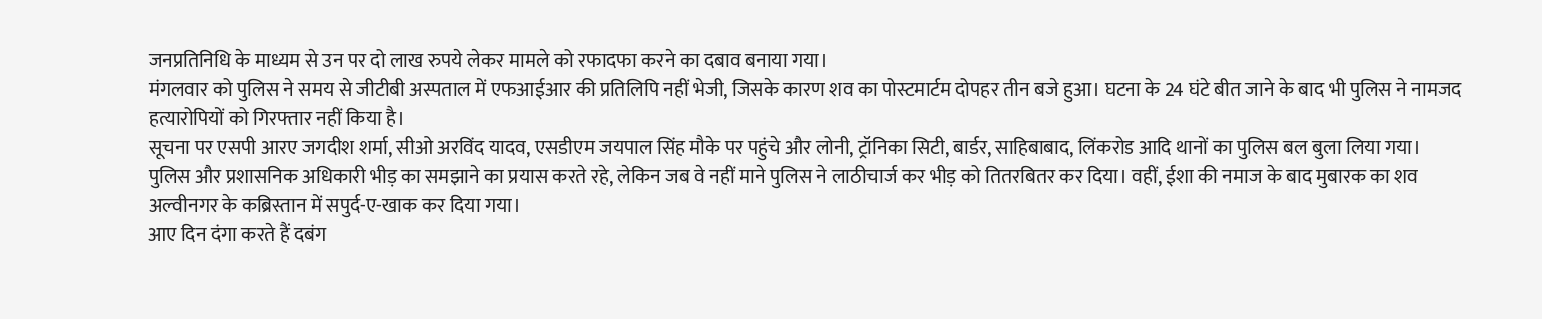जनप्रतिनिधि के माध्यम से उन पर दो लाख रुपये लेकर मामले को रफादफा करने का दबाव बनाया गया।
मंगलवार को पुलिस ने समय से जीटीबी अस्पताल में एफआईआर की प्रतिलिपि नहीं भेजी, जिसके कारण शव का पोस्टमार्टम दोपहर तीन बजे हुआ। घटना के 24 घंटे बीत जाने के बाद भी पुलिस ने नामजद हत्यारोपियों को गिरफ्तार नहीं किया है।
सूचना पर एसपी आरए जगदीश शर्मा, सीओ अरविंद यादव, एसडीएम जयपाल सिंह मौके पर पहुंचे और लोनी, ट्रॉनिका सिटी, बार्डर, साहिबाबाद, लिंकरोड आदि थानों का पुलिस बल बुला लिया गया।
पुलिस और प्रशासनिक अधिकारी भीड़ का समझाने का प्रयास करते रहे, लेकिन जब वे नहीं माने पुलिस ने लाठीचार्ज कर भीड़ को तितरबितर कर दिया। वहीं, ईशा की नमाज के बाद मुबारक का शव अल्वीनगर के कब्रिस्तान में सपुर्द-ए-खाक कर दिया गया।
आए दिन दंगा करते हैं दबंग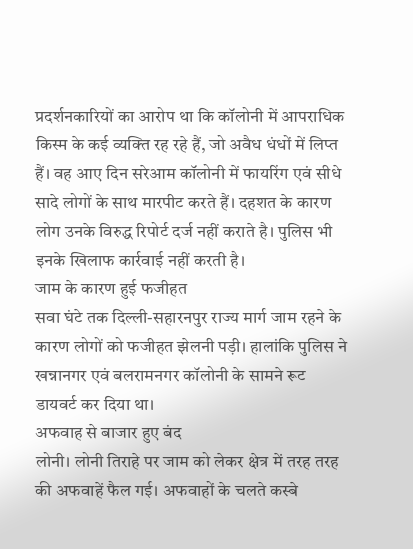प्रदर्शनकारियों का आरोप था कि कॉलोनी में आपराधिक किस्म के कई व्यक्ति रह रहे हैं, जो अवैध धंधों में लिप्त हैं। वह आए दिन सरेआम कॉलोनी में फायरिंग एवं सीधे सादे लोगों के साथ मारपीट करते हैं। दहशत के कारण लोग उनके विरुद्ध रिपोर्ट दर्ज नहीं कराते है। पुलिस भी इनके खिलाफ कार्रवाई नहीं करती है।
जाम के कारण हुई फजीहत
सवा घंटे तक दिल्ली-सहारनपुर राज्य मार्ग जाम रहने के कारण लोगों को फजीहत झेलनी पड़ी। हालांकि पुलिस ने खन्नानगर एवं बलरामनगर कॉलोनी के सामने रूट डायवर्ट कर दिया था।
अफवाह से बाजार हुए बंद
लोनी। लोनी तिराहे पर जाम को लेकर क्षेत्र में तरह तरह की अफवाहें फैल गई। अफवाहों के चलते कस्बे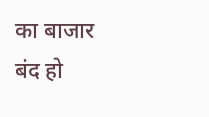का बाजार बंद हो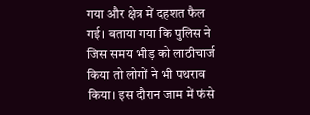गया और क्षेत्र में दहशत फैल गई। बताया गया कि पुलिस ने जिस समय भीड़ को लाठीचार्ज किया तो लोगों ने भी पथराव किया। इस दौरान जाम में फंसे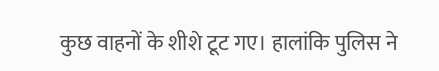कुछ वाहनों के शीशे टूट गए। हालांकि पुलिस ने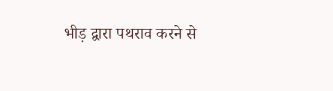भीड़ द्वारा पथराव करने से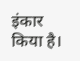इंकार किया है।